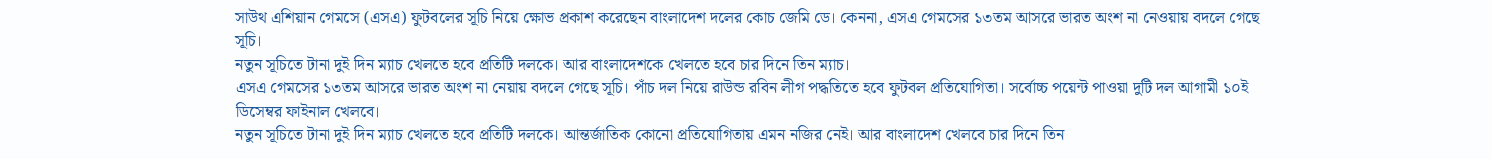সাউথ এশিয়ান গেমসে (এসএ) ফুটবলের সূচি নিয়ে ক্ষোভ প্রকাশ করেছেন বাংলাদেশ দলের কোচ জেমি ডে। কেননা, এসএ গেমসের ১৩তম আসরে ভারত অংশ না নেওয়ায় বদলে গেছে সূচি।
নতুন সূচিতে টানা দুই দিন ম্যাচ খেলতে হবে প্রতিটি দলকে। আর বাংলাদেশকে খেলতে হবে চার দিনে তিন ম্যাচ।
এসএ গেমসের ১৩তম আসরে ভারত অংশ না নেয়ায় বদলে গেছে সূচি। পাঁচ দল নিয়ে রাউন্ড রবিন লীগ পদ্ধতিতে হবে ফুটবল প্রতিযোগিতা। সর্বোচ্চ পয়েন্ট পাওয়া দুটি দল আগামী ১০ই ডিসেম্বর ফাইনাল খেলবে।
নতুন সূচিতে টানা দুই দিন ম্যাচ খেলতে হবে প্রতিটি দলকে। আন্তর্জাতিক কোনো প্রতিযোগিতায় এমন নজির নেই। আর বাংলাদেশ খেলবে চার দিনে তিন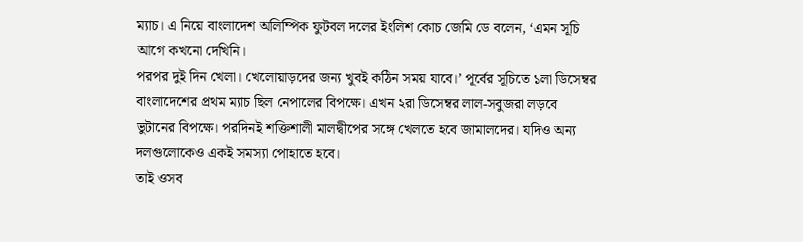ম্যাচ। এ নিয়ে বাংলাদেশ অলিম্পিক ফুটবল দলের ইংলিশ কোচ জেমি ডে বলেন, ‘এমন সূচি আগে কখনো দেখিনি।
পরপর দুই দিন খেলা। খেলোয়াড়দের জন্য খুবই কঠিন সময় যাবে।’ পূর্বের সূচিতে ১লা ডিসেম্বর বাংলাদেশের প্রথম ম্যাচ ছিল নেপালের বিপক্ষে। এখন ২রা ডিসেম্বর লাল-সবুজরা লড়বে ভুটানের বিপক্ষে। পরদিনই শক্তিশালী মালদ্বীপের সঙ্গে খেলতে হবে জামালদের। যদিও অন্য দলগুলোকেও একই সমস্যা পোহাতে হবে।
তাই ওসব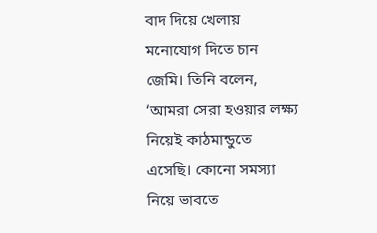বাদ দিয়ে খেলায় মনোযোগ দিতে চান জেমি। তিনি বলেন, ‘আমরা সেরা হওয়ার লক্ষ্য নিয়েই কাঠমান্ডুতে এসেছি। কোনো সমস্যা নিয়ে ভাবতে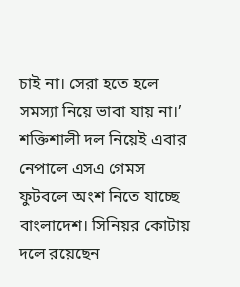চাই না। সেরা হতে হলে সমস্যা নিয়ে ভাবা যায় না।’
শক্তিশালী দল নিয়েই এবার নেপালে এসএ গেমস ফুটবলে অংশ নিতে যাচ্ছে বাংলাদেশ। সিনিয়র কোটায় দলে রয়েছেন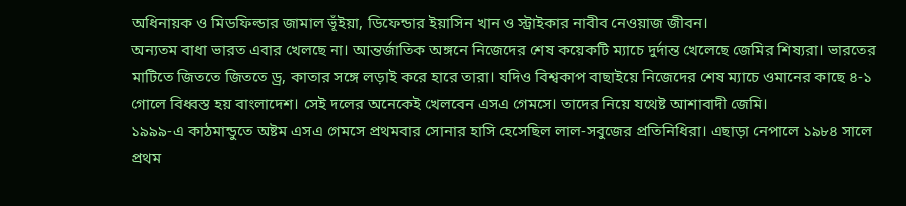অধিনায়ক ও মিডফিল্ডার জামাল ভূঁইয়া, ডিফেন্ডার ইয়াসিন খান ও স্ট্রাইকার নাবীব নেওয়াজ জীবন।
অন্যতম বাধা ভারত এবার খেলছে না। আন্তর্জাতিক অঙ্গনে নিজেদের শেষ কয়েকটি ম্যাচে দুর্দান্ত খেলেছে জেমির শিষ্যরা। ভারতের মাটিতে জিততে জিততে ড্র, কাতার সঙ্গে লড়াই করে হারে তারা। যদিও বিশ্বকাপ বাছাইয়ে নিজেদের শেষ ম্যাচে ওমানের কাছে ৪-১ গোলে বিধ্বস্ত হয় বাংলাদেশ। সেই দলের অনেকেই খেলবেন এসএ গেমসে। তাদের নিয়ে যথেষ্ট আশাবাদী জেমি।
১৯৯৯-এ কাঠমান্ডুতে অষ্টম এসএ গেমসে প্রথমবার সোনার হাসি হেসেছিল লাল-সবুজের প্রতিনিধিরা। এছাড়া নেপালে ১৯৮৪ সালে প্রথম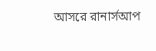আসরে রানার্সআপ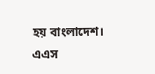হয় বাংলাদেশ।
এএস